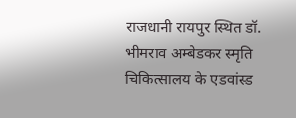राजधानी रायपुर स्थित डॉ. भीमराव अम्बेडकर स्मृति चिकित्सालय के एडवांस्ड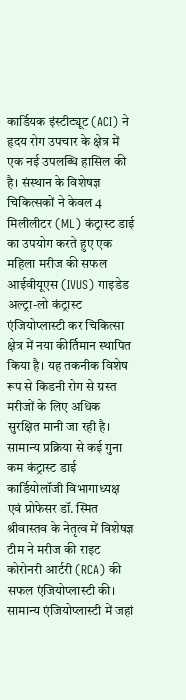कार्डियक इंस्टीट्यूट (ACI) ने हृदय रोग उपचार के क्षेत्र में एक नई उपलब्धि हासिल की है। संस्थान के विशेषज्ञ चिकित्सकों ने केवल 4 मिलीलीटर (ML) कंट्रास्ट डाई का उपयोग करते हुए एक महिला मरीज की सफल आईवीयूएस (IVUS) गाइडेड अल्ट्रा-लो कंट्रास्ट एंजियोप्लास्टी कर चिकित्सा क्षेत्र में नया कीर्तिमान स्थापित किया है। यह तकनीक विशेष रूप से किडनी रोग से ग्रस्त मरीजों के लिए अधिक सुरक्षित मानी जा रही है।
सामान्य प्रक्रिया से कई गुना कम कंट्रास्ट डाई
कार्डियोलॉजी विभागाध्यक्ष एवं प्रोफेसर डॉ. स्मित श्रीवास्तव के नेतृत्व में विशेषज्ञ टीम ने मरीज की राइट कोरोनरी आर्टरी (RCA) की सफल एंजियोप्लास्टी की। सामान्य एंजियोप्लास्टी में जहां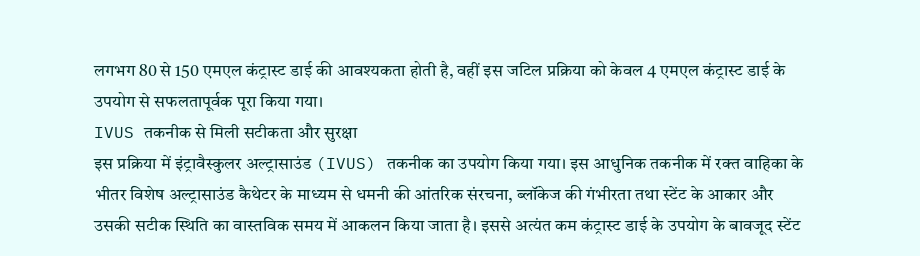लगभग 80 से 150 एमएल कंट्रास्ट डाई की आवश्यकता होती है, वहीं इस जटिल प्रक्रिया को केवल 4 एमएल कंट्रास्ट डाई के उपयोग से सफलतापूर्वक पूरा किया गया।
IVUS तकनीक से मिली सटीकता और सुरक्षा
इस प्रक्रिया में इंट्रावैस्कुलर अल्ट्रासाउंड (IVUS) तकनीक का उपयोग किया गया। इस आधुनिक तकनीक में रक्त वाहिका के भीतर विशेष अल्ट्रासाउंड कैथेटर के माध्यम से धमनी की आंतरिक संरचना, ब्लॉकेज की गंभीरता तथा स्टेंट के आकार और उसकी सटीक स्थिति का वास्तविक समय में आकलन किया जाता है। इससे अत्यंत कम कंट्रास्ट डाई के उपयोग के बावजूद स्टेंट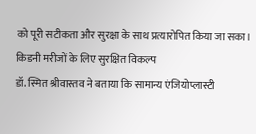को पूरी सटीकता और सुरक्षा के साथ प्रत्यारोपित किया जा सका।
किडनी मरीजों के लिए सुरक्षित विकल्प
डॉ. स्मित श्रीवास्तव ने बताया कि सामान्य एंजियोप्लास्टी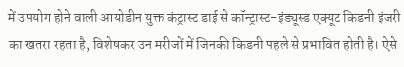में उपयोग होने वाली आयोडीन युक्त कंट्रास्ट डाई से कॉन्ट्रास्ट-इंड्यूस्ड एक्यूट किडनी इंजरी का खतरा रहता है, विशेषकर उन मरीजों में जिनकी किडनी पहले से प्रभावित होती है। ऐसे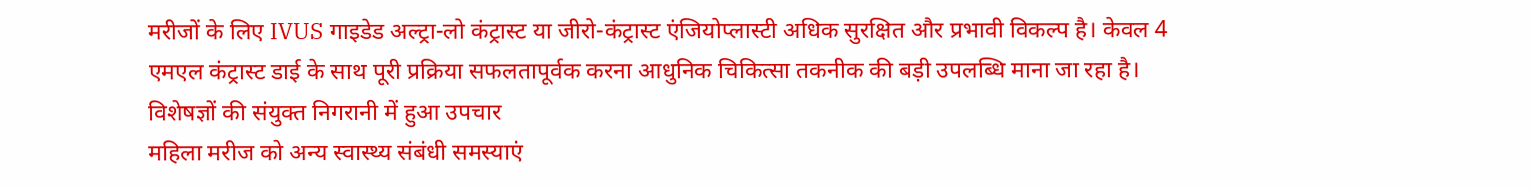मरीजों के लिए IVUS गाइडेड अल्ट्रा-लो कंट्रास्ट या जीरो-कंट्रास्ट एंजियोप्लास्टी अधिक सुरक्षित और प्रभावी विकल्प है। केवल 4 एमएल कंट्रास्ट डाई के साथ पूरी प्रक्रिया सफलतापूर्वक करना आधुनिक चिकित्सा तकनीक की बड़ी उपलब्धि माना जा रहा है।
विशेषज्ञों की संयुक्त निगरानी में हुआ उपचार
महिला मरीज को अन्य स्वास्थ्य संबंधी समस्याएं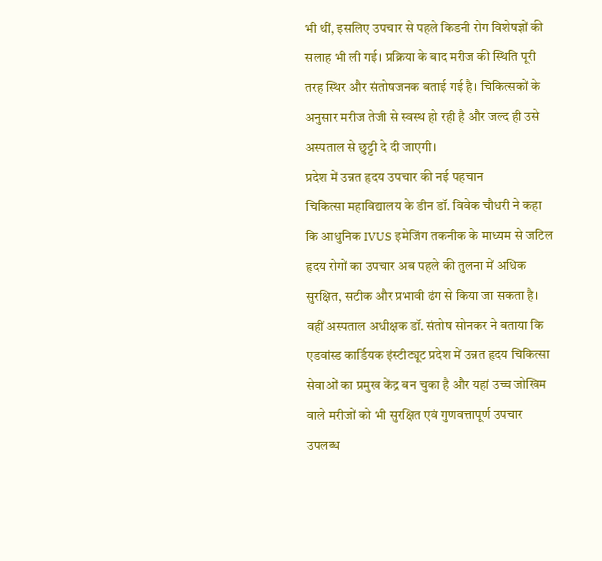भी थीं, इसलिए उपचार से पहले किडनी रोग विशेषज्ञों की सलाह भी ली गई। प्रक्रिया के बाद मरीज की स्थिति पूरी तरह स्थिर और संतोषजनक बताई गई है। चिकित्सकों के अनुसार मरीज तेजी से स्वस्थ हो रही है और जल्द ही उसे अस्पताल से छुट्टी दे दी जाएगी।
प्रदेश में उन्नत हृदय उपचार की नई पहचान
चिकित्सा महाविद्यालय के डीन डॉ. विवेक चौधरी ने कहा कि आधुनिक IVUS इमेजिंग तकनीक के माध्यम से जटिल हृदय रोगों का उपचार अब पहले की तुलना में अधिक सुरक्षित, सटीक और प्रभावी ढंग से किया जा सकता है। वहीं अस्पताल अधीक्षक डॉ. संतोष सोनकर ने बताया कि एडवांस्ड कार्डियक इंस्टीट्यूट प्रदेश में उन्नत हृदय चिकित्सा सेवाओं का प्रमुख केंद्र बन चुका है और यहां उच्च जोखिम वाले मरीजों को भी सुरक्षित एवं गुणवत्तापूर्ण उपचार उपलब्ध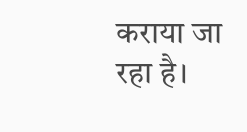कराया जा रहा है।